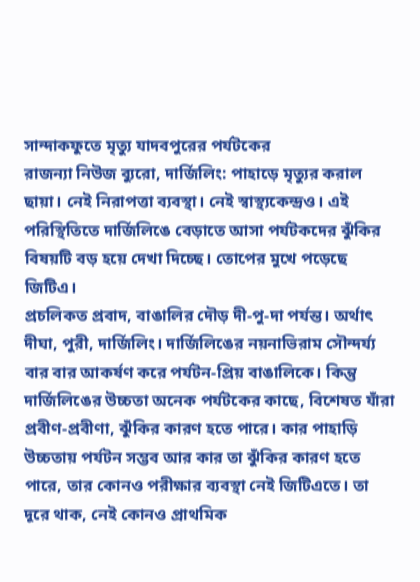সান্দাকফুতে মৃত্যু যাদবপুরের পর্যটকের
রাজন্যা নিউজ ব্যুরো, দার্জিলিং: পাহাড়ে মৃত্যুর করাল ছায়া। নেই নিরাপত্তা ব্যবস্থা। নেই স্বাস্থ্যকেন্দ্রও। এই পরিস্থিতিতে দার্জিলিঙে বেড়াতে আসা পর্যটকদের ঝুঁকির বিষয়টি বড় হয়ে দেখা দিচ্ছে। তোপের মুখে পড়েছে জিটিএ।
প্রচলিকত প্রবাদ, বাঙালির দৌড় দী-পু-দা পর্যন্ত। অর্থাৎ দীঘা, পুরী, দার্জিলিং। দার্জিলিঙের নয়নাভিরাম সৌন্দর্য্য বার বার আকর্ষণ করে পর্যটন-প্রিয় বাঙালিকে। কিন্তু দার্জিলিঙের উচ্চতা অনেক পর্যটকের কাছে, বিশেষত যাঁরা প্রবীণ-প্রবীণা, ঝুঁকির কারণ হতে পারে। কার পাহাড়ি উচ্চতায় পর্যটন সম্ভব আর কার তা ঝুঁকির কারণ হতে পারে, তার কোনও পরীক্ষার ব্যবস্থা নেই জিটিএতে। তা দূরে থাক, নেই কোনও প্রাথমিক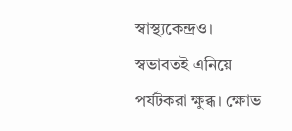স্বাস্থ্যকেন্দ্রও। স্বভাবতই এনিয়ে পর্যটকরা ক্ষুব্ধ। ক্ষোভ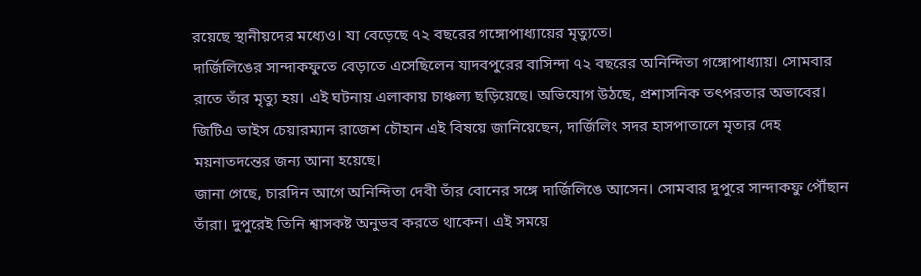রয়েছে স্থানীয়দের মধ্যেও। যা বেড়েছে ৭২ বছরের গঙ্গোপাধ্যায়ের মৃত্যুতে।
দার্জিলিঙের সান্দাকফুতে বেড়াতে এসেছিলেন যাদবপুরের বাসিন্দা ৭২ বছরের অনিন্দিতা গঙ্গোপাধ্যায়। সোমবার রাতে তাঁর মৃত্যু হয়। এই ঘটনায় এলাকায় চাঞ্চল্য ছড়িয়েছে। অভিযোগ উঠছে, প্রশাসনিক তৎপরতার অভাবের। জিটিএ ভাইস চেয়ারম্যান রাজেশ চৌহান এই বিষয়ে জানিয়েছেন, দার্জিলিং সদর হাসপাতালে মৃতার দেহ ময়নাতদন্তের জন্য আনা হয়েছে।
জানা গেছে, চারদিন আগে অনিন্দিতা দেবী তাঁর বোনের সঙ্গে দার্জিলিঙে আসেন। সোমবার দুপুরে সান্দাকফু পৌঁছান তাঁরা। দুপুরেই তিনি শ্বাসকষ্ট অনুভব করতে থাকেন। এই সময়ে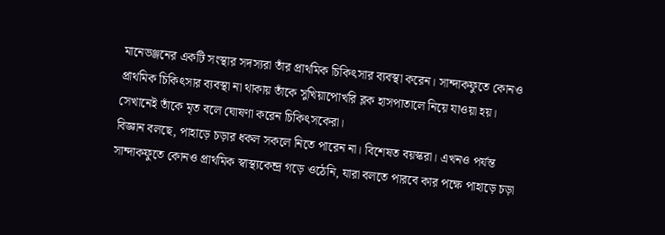মানেভঞ্জনের একটি সংস্থার সদস্যরা তাঁর প্রাথমিক চিকিৎসার ব্যবস্থা করেন। সান্দাকফুতে কোনও প্রাথমিক চিকিৎসার ব্যবস্থা না থাকায় তাঁকে সুখিয়াপোখরি ব্লক হাসপাতালে নিয়ে যাওয়া হয়। সেখানেই তাঁকে মৃত বলে ঘোষণা করেন চিকিৎসকেরা।
বিজ্ঞান বলছে, পাহাড়ে চড়ার ধকল সকলে নিতে পারেন না। বিশেষত বয়স্করা। এখনও পর্যন্ত সান্দাকফুতে কোনও প্রাথমিক স্বাস্থ্যকেন্দ্র গড়ে ওঠেনি, যারা বলতে পারবে কার পক্ষে পাহাড়ে চড়া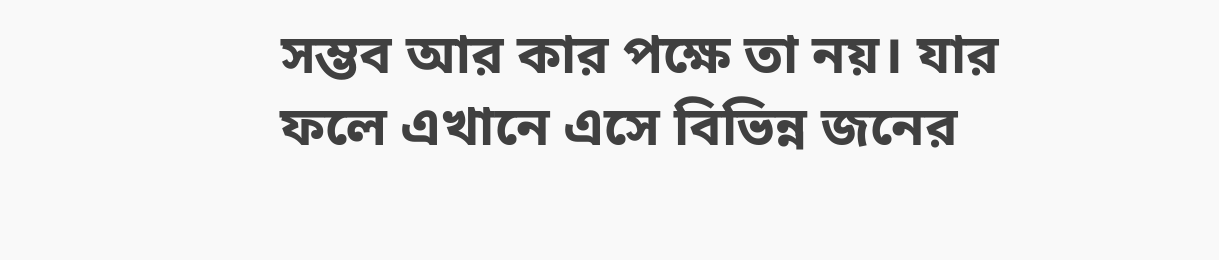সম্ভব আর কার পক্ষে তা নয়। যার ফলে এখানে এসে বিভিন্ন জনের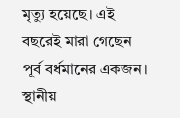মৃত্যু হয়েছে। এই বছরেই মারা গেছেন পূর্ব বর্ধমানের একজন। স্থানীয়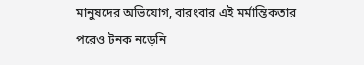মানুষদের অভিযোগ, বারংবার এই মর্মান্তিকতার পরেও টনক নড়েনি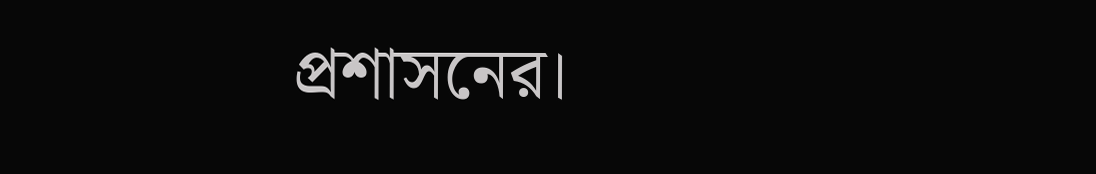প্রশাসনের।